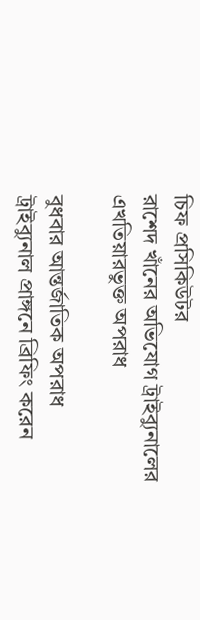চিফ প্রসিকিউটর
রাশেদ খাঁনের অভিযোগ ট্রাইব্যুনালের এখতিয়ারভুক্ত অপরাধ

বুধবার আন্তর্জাতিক অপরাধ ট্রাইব্যুনাল প্রাঙ্গনে ব্রিফিং করেন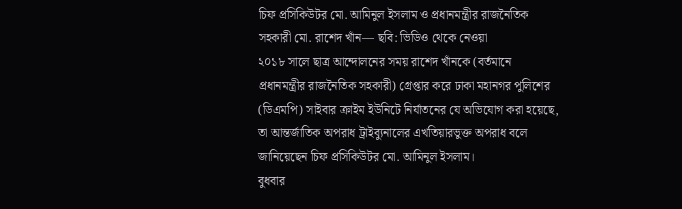চিফ প্রসিকিউটর মো. আমিনুল ইসলাম ও প্রধানমন্ত্রীর রাজনৈতিক সহকারী মো. রাশেদ খাঁন— ছবি: ভিডিও থেকে নেওয়া
২০১৮ সালে ছাত্র আন্দোলনের সময় রাশেদ খাঁনকে (বর্তমানে প্রধানমন্ত্রীর রাজনৈতিক সহকারী) গ্রেপ্তার করে ঢাকা মহানগর পুলিশের (ডিএমপি) সাইবার ক্রাইম ইউনিটে নির্যাতনের যে অভিযোগ করা হয়েছে, তা আন্তর্জাতিক অপরাধ ট্রাইব্যুনালের এখতিয়ারভুক্ত অপরাধ বলে জানিয়েছেন চিফ প্রসিকিউটর মো. আমিনুল ইসলাম।
বুধবার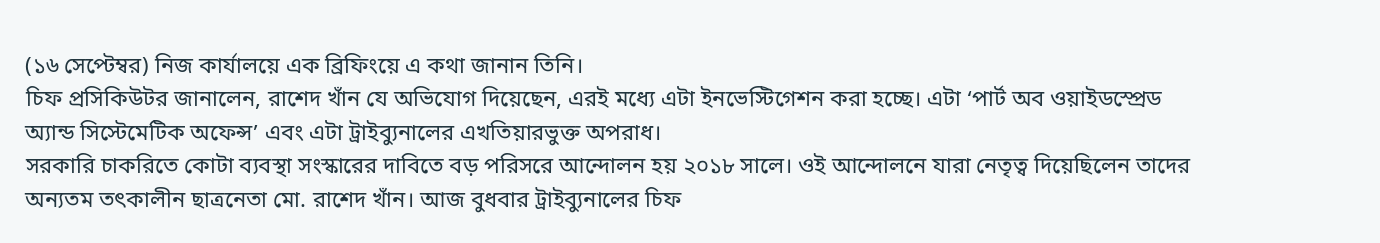(১৬ সেপ্টেম্বর) নিজ কার্যালয়ে এক ব্রিফিংয়ে এ কথা জানান তিনি।
চিফ প্রসিকিউটর জানালেন, রাশেদ খাঁন যে অভিযোগ দিয়েছেন, এরই মধ্যে এটা ইনভেস্টিগেশন করা হচ্ছে। এটা ‘পার্ট অব ওয়াইডস্প্রেড অ্যান্ড সিস্টেমেটিক অফেন্স’ এবং এটা ট্রাইব্যুনালের এখতিয়ারভুক্ত অপরাধ।
সরকারি চাকরিতে কোটা ব্যবস্থা সংস্কারের দাবিতে বড় পরিসরে আন্দোলন হয় ২০১৮ সালে। ওই আন্দোলনে যারা নেতৃত্ব দিয়েছিলেন তাদের অন্যতম তৎকালীন ছাত্রনেতা মো. রাশেদ খাঁন। আজ বুধবার ট্রাইব্যুনালের চিফ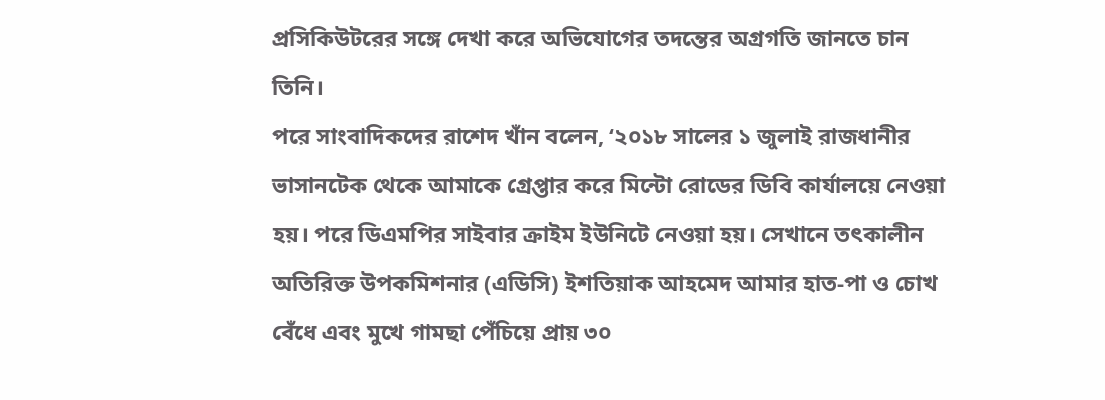প্রসিকিউটরের সঙ্গে দেখা করে অভিযোগের তদন্তের অগ্রগতি জানতে চান তিনি।
পরে সাংবাদিকদের রাশেদ খাঁন বলেন, ‘২০১৮ সালের ১ জুলাই রাজধানীর ভাসানটেক থেকে আমাকে গ্রেপ্তার করে মিন্টো রোডের ডিবি কার্যালয়ে নেওয়া হয়। পরে ডিএমপির সাইবার ক্রাইম ইউনিটে নেওয়া হয়। সেখানে তৎকালীন অতিরিক্ত উপকমিশনার (এডিসি) ইশতিয়াক আহমেদ আমার হাত-পা ও চোখ বেঁধে এবং মুখে গামছা পেঁচিয়ে প্রায় ৩০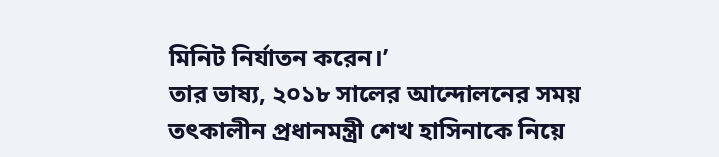মিনিট নির্যাতন করেন।’
তার ভাষ্য, ২০১৮ সালের আন্দোলনের সময় তৎকালীন প্রধানমন্ত্রী শেখ হাসিনাকে নিয়ে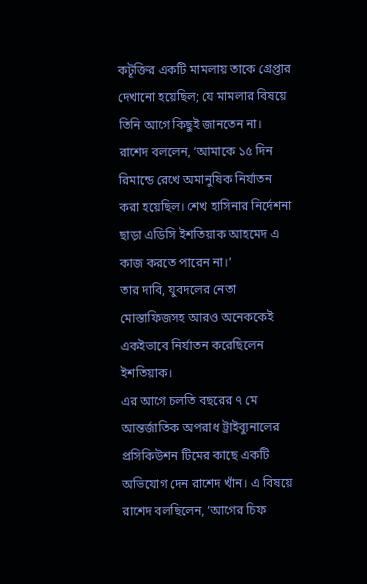কটূক্তির একটি মামলায় তাকে গ্রেপ্তার দেখানো হয়েছিল; যে মামলার বিষয়ে তিনি আগে কিছুই জানতেন না।
রাশেদ বললেন, ‘আমাকে ১৫ দিন রিমান্ডে রেখে অমানুষিক নির্যাতন করা হয়েছিল। শেখ হাসিনার নির্দেশনা ছাড়া এডিসি ইশতিয়াক আহমেদ এ কাজ করতে পারেন না।’
তার দাবি, যুবদলের নেতা মোস্তাফিজসহ আরও অনেককেই একইভাবে নির্যাতন করেছিলেন ইশতিয়াক।
এর আগে চলতি বছরের ৭ মে আন্তর্জাতিক অপরাধ ট্রাইব্যুনালের প্রসিকিউশন টিমের কাছে একটি অভিযোগ দেন রাশেদ খাঁন। এ বিষয়ে রাশেদ বলছিলেন, ‘আগের চিফ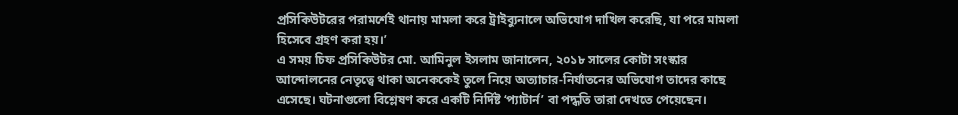প্রসিকিউটরের পরামর্শেই থানায় মামলা করে ট্রাইব্যুনালে অভিযোগ দাখিল করেছি, যা পরে মামলা হিসেবে গ্রহণ করা হয়।’
এ সময় চিফ প্রসিকিউটর মো. আমিনুল ইসলাম জানালেন, ২০১৮ সালের কোটা সংস্কার আন্দোলনের নেতৃত্বে থাকা অনেককেই তুলে নিয়ে অত্যাচার-নির্যাতনের অভিযোগ তাদের কাছে এসেছে। ঘটনাগুলো বিশ্লেষণ করে একটি নির্দিষ্ট ‘প্যাটার্ন’ বা পদ্ধতি তারা দেখতে পেয়েছেন।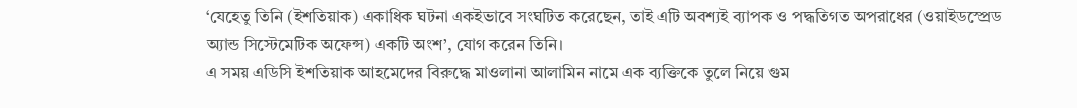‘যেহেতু তিনি (ইশতিয়াক) একাধিক ঘটনা একইভাবে সংঘটিত করেছেন, তাই এটি অবশ্যই ব্যাপক ও পদ্ধতিগত অপরাধের (ওয়াইডস্প্রেড অ্যান্ড সিস্টেমেটিক অফেন্স) একটি অংশ’, যোগ করেন তিনি।
এ সময় এডিসি ইশতিয়াক আহমেদের বিরুদ্ধে মাওলানা আলামিন নামে এক ব্যক্তিকে তুলে নিয়ে গুম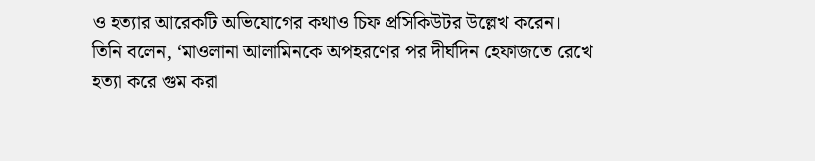ও হত্যার আরেকটি অভিযোগের কথাও চিফ প্রসিকিউটর উল্লেখ করেন।
তিনি বলেন, ‘মাওলানা আলামিনকে অপহরণের পর দীর্ঘদিন হেফাজতে রেখে হত্যা করে গুম করা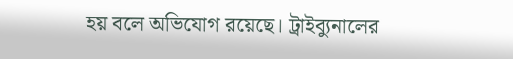হয় বলে অভিযোগ রয়েছে। ট্রাইব্যুনালের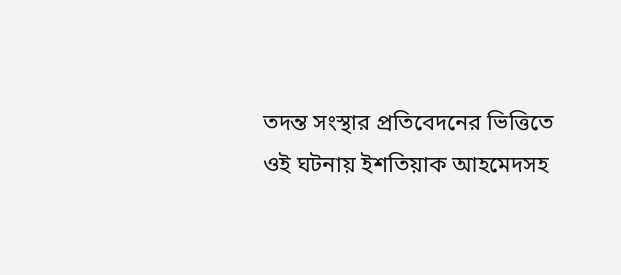তদন্ত সংস্থার প্রতিবেদনের ভিত্তিতে ওই ঘটনায় ইশতিয়াক আহমেদসহ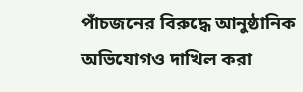পাঁচজনের বিরুদ্ধে আনুষ্ঠানিক অভিযোগও দাখিল করা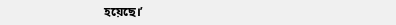হয়েছে।’